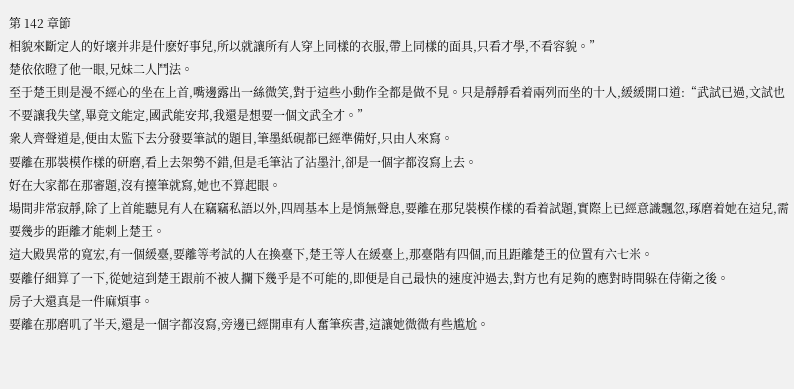第 142 章節
相貌來斷定人的好壞并非是什麽好事兒,所以就讓所有人穿上同樣的衣服,帶上同樣的面具,只看才學,不看容貌。”
楚依依瞪了他一眼,兄妹二人鬥法。
至于楚王則是漫不經心的坐在上首,嘴邊露出一絲微笑,對于這些小動作全都是做不見。只是靜靜看着兩列而坐的十人,緩緩開口道:“武試已過,文試也不要讓我失望,畢竟文能定,國武能安邦,我還是想要一個文武全才。”
衆人齊聲道是,便由太監下去分發要筆試的題目,筆墨紙硯都已經準備好,只由人來寫。
要離在那裝模作樣的研磨,看上去架勢不錯,但是毛筆沾了沾墨汁,卻是一個字都沒寫上去。
好在大家都在那審題,沒有擡筆就寫,她也不算起眼。
場間非常寂靜,除了上首能聽見有人在竊竊私語以外,四周基本上是悄無聲息,要離在那兒裝模作樣的看着試題,實際上已經意識飄忽,琢磨着她在這兒,需要幾步的距離才能刺上楚王。
這大殿異常的寬宏,有一個緩臺,要離等考試的人在換臺下,楚王等人在緩臺上,那臺階有四個,而且距離楚王的位置有六七米。
要離仔細算了一下,從她這到楚王跟前不被人攔下幾乎是不可能的,即便是自己最快的速度沖過去,對方也有足夠的應對時間躲在侍衛之後。
房子大還真是一件麻煩事。
要離在那磨叽了半天,還是一個字都沒寫,旁邊已經開車有人奮筆疾書,這讓她微微有些尴尬。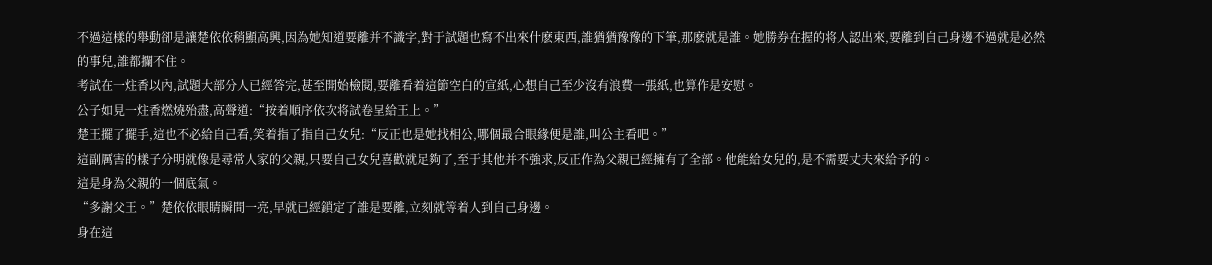不過這樣的舉動卻是讓楚依依稍顯高興,因為她知道要離并不識字,對于試題也寫不出來什麽東西,誰猶猶豫豫的下筆,那麽就是誰。她勝券在握的将人認出來,要離到自己身邊不過就是必然的事兒,誰都攔不住。
考試在一炷香以內,試題大部分人已經答完,甚至開始檢閱,要離看着這節空白的宣紙,心想自己至少沒有浪費一張紙,也算作是安慰。
公子如見一炷香燃燒殆盡,高聲道:“按着順序依次将試卷呈給王上。”
楚王擺了擺手,這也不必給自己看,笑着指了指自己女兒:“反正也是她找相公,哪個最合眼緣便是誰,叫公主看吧。”
這副厲害的樣子分明就像是尋常人家的父親,只要自己女兒喜歡就足夠了,至于其他并不強求,反正作為父親已經擁有了全部。他能給女兒的,是不需要丈夫來給予的。
這是身為父親的一個底氣。
“多謝父王。”楚依依眼睛瞬間一亮,早就已經鎖定了誰是要離,立刻就等着人到自己身邊。
身在這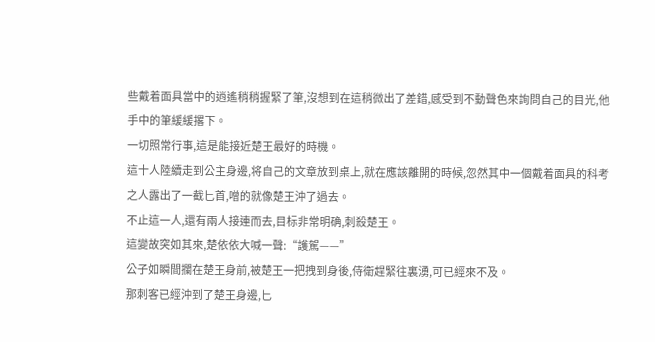些戴着面具當中的逍遙稍稍握緊了筆,沒想到在這稍微出了差錯,感受到不動聲色來詢問自己的目光,他手中的筆緩緩撂下。
一切照常行事,這是能接近楚王最好的時機。
這十人陸續走到公主身邊,将自己的文章放到桌上,就在應該離開的時候,忽然其中一個戴着面具的科考之人露出了一截匕首,噌的就像楚王沖了過去。
不止這一人,還有兩人接連而去,目标非常明确,刺殺楚王。
這變故突如其來,楚依依大喊一聲:“護駕——”
公子如瞬間攔在楚王身前,被楚王一把拽到身後,侍衛趕緊往裏湧,可已經來不及。
那刺客已經沖到了楚王身邊,匕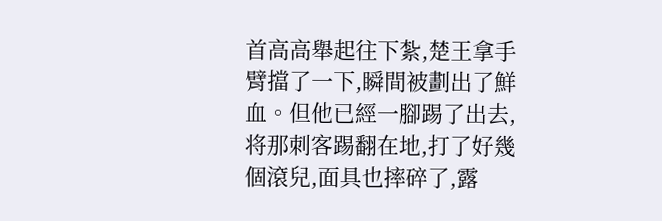首高高舉起往下紮,楚王拿手臂擋了一下,瞬間被劃出了鮮血。但他已經一腳踢了出去,将那刺客踢翻在地,打了好幾個滾兒,面具也摔碎了,露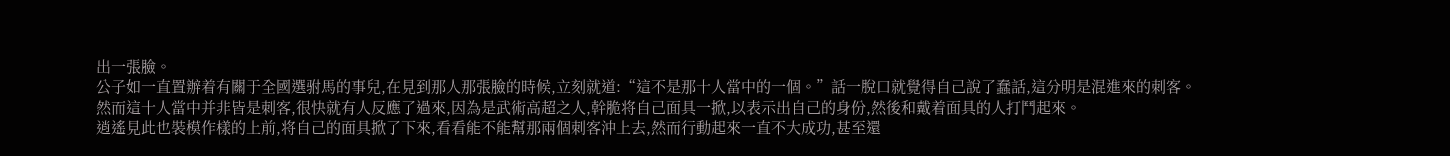出一張臉。
公子如一直置辦着有關于全國選驸馬的事兒,在見到那人那張臉的時候,立刻就道:“這不是那十人當中的一個。”話一脫口就覺得自己說了蠢話,這分明是混進來的刺客。
然而這十人當中并非皆是刺客,很快就有人反應了過來,因為是武術高超之人,幹脆将自己面具一掀,以表示出自己的身份,然後和戴着面具的人打鬥起來。
逍遙見此也裝模作樣的上前,将自己的面具掀了下來,看看能不能幫那兩個刺客沖上去,然而行動起來一直不大成功,甚至還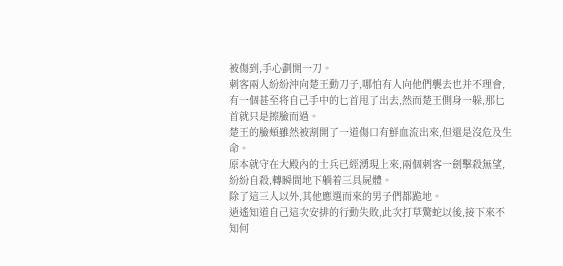被傷到,手心劃開一刀。
刺客兩人紛紛沖向楚王動刀子,哪怕有人向他們襲去也并不理會,有一個甚至将自己手中的匕首甩了出去,然而楚王側身一躲,那匕首就只是擦臉而過。
楚王的臉頰雖然被割開了一道傷口有鮮血流出來,但還是沒危及生命。
原本就守在大殿內的士兵已經湧現上來,兩個刺客一劍擊殺無望,紛紛自殺,轉瞬間地下躺着三具屍體。
除了這三人以外,其他應選而來的男子們都跪地。
逍遙知道自己這次安排的行動失敗,此次打草驚蛇以後,接下來不知何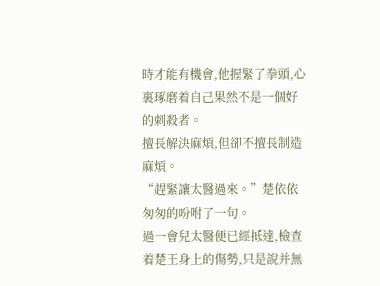時才能有機會,他握緊了拳頭,心裏琢磨着自己果然不是一個好的刺殺者。
擅長解決麻煩,但卻不擅長制造麻煩。
“趕緊讓太醫過來。”楚依依匆匆的吩咐了一句。
過一會兒太醫便已經抵達,檢查着楚王身上的傷勢,只是說并無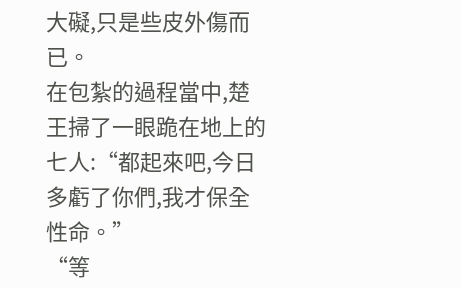大礙,只是些皮外傷而已。
在包紮的過程當中,楚王掃了一眼跪在地上的七人:“都起來吧,今日多虧了你們,我才保全性命。”
“等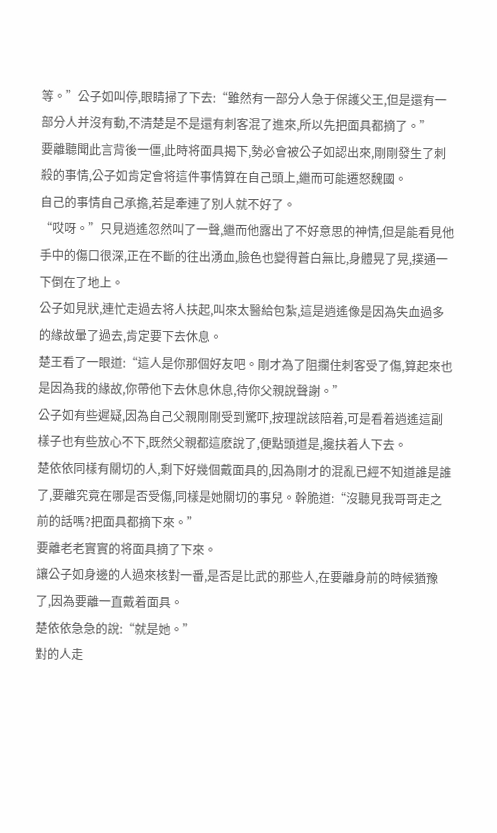等。”公子如叫停,眼睛掃了下去:“雖然有一部分人急于保護父王,但是還有一部分人并沒有動,不清楚是不是還有刺客混了進來,所以先把面具都摘了。”
要離聽聞此言背後一僵,此時将面具揭下,勢必會被公子如認出來,剛剛發生了刺殺的事情,公子如肯定會将這件事情算在自己頭上,繼而可能遷怒魏國。
自己的事情自己承擔,若是牽連了別人就不好了。
“哎呀。”只見逍遙忽然叫了一聲,繼而他露出了不好意思的神情,但是能看見他手中的傷口很深,正在不斷的往出湧血,臉色也變得蒼白無比,身體晃了晃,撲通一下倒在了地上。
公子如見狀,連忙走過去将人扶起,叫來太醫給包紮,這是逍遙像是因為失血過多的緣故暈了過去,肯定要下去休息。
楚王看了一眼道:“這人是你那個好友吧。剛才為了阻攔住刺客受了傷,算起來也是因為我的緣故,你帶他下去休息休息,待你父親說聲謝。”
公子如有些遲疑,因為自己父親剛剛受到驚吓,按理說該陪着,可是看着逍遙這副樣子也有些放心不下,既然父親都這麽說了,便點頭道是,攙扶着人下去。
楚依依同樣有關切的人,剩下好幾個戴面具的,因為剛才的混亂已經不知道誰是誰了,要離究竟在哪是否受傷,同樣是她關切的事兒。幹脆道:“沒聽見我哥哥走之前的話嗎?把面具都摘下來。”
要離老老實實的将面具摘了下來。
讓公子如身邊的人過來核對一番,是否是比武的那些人,在要離身前的時候猶豫了,因為要離一直戴着面具。
楚依依急急的說:“就是她。”
對的人走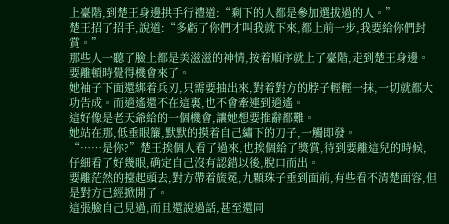上臺階,到楚王身邊拱手行禮道:“剩下的人都是參加選拔過的人。”
楚王招了招手,說道:“多虧了你們才叫我就下來,都上前一步,我要給你們封賞。”
那些人一聽了臉上都是美滋滋的神情,按着順序就上了臺階,走到楚王身邊。
要離頓時覺得機會來了。
她袖子下面還綁着兵刃,只需要抽出來,對着對方的脖子輕輕一抹,一切就都大功告成。而逍遙還不在這裏,也不會牽連到逍遙。
這好像是老天爺給的一個機會,讓她想要推辭都難。
她站在那,低垂眼簾,默默的摸着自己繡下的刀子,一觸即發。
“……是你?”楚王挨個人看了過來,也挨個給了獎賞,待到要離這兒的時候,仔細看了好幾眼,确定自己沒有認錯以後,脫口而出。
要離茫然的擡起頭去,對方帶着旒冕,九顆珠子垂到面前,有些看不清楚面容,但是對方已經掀開了。
這張臉自己見過,而且還說過話,甚至還同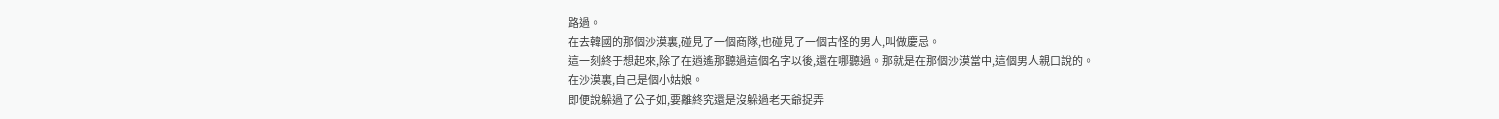路過。
在去韓國的那個沙漠裏,碰見了一個商隊,也碰見了一個古怪的男人,叫做慶忌。
這一刻終于想起來,除了在逍遙那聽過這個名字以後,還在哪聽過。那就是在那個沙漠當中,這個男人親口說的。
在沙漠裏,自己是個小姑娘。
即便說躲過了公子如,要離終究還是沒躲過老天爺捉弄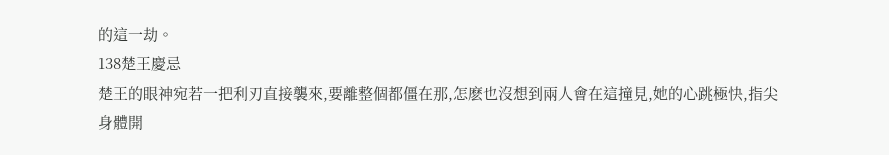的這一劫。
138楚王慶忌
楚王的眼神宛若一把利刃直接襲來,要離整個都僵在那,怎麽也沒想到兩人會在這撞見,她的心跳極快,指尖身體開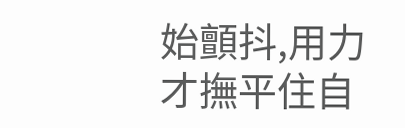始顫抖,用力才撫平住自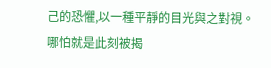己的恐懼,以一種平靜的目光與之對視。
哪怕就是此刻被揭